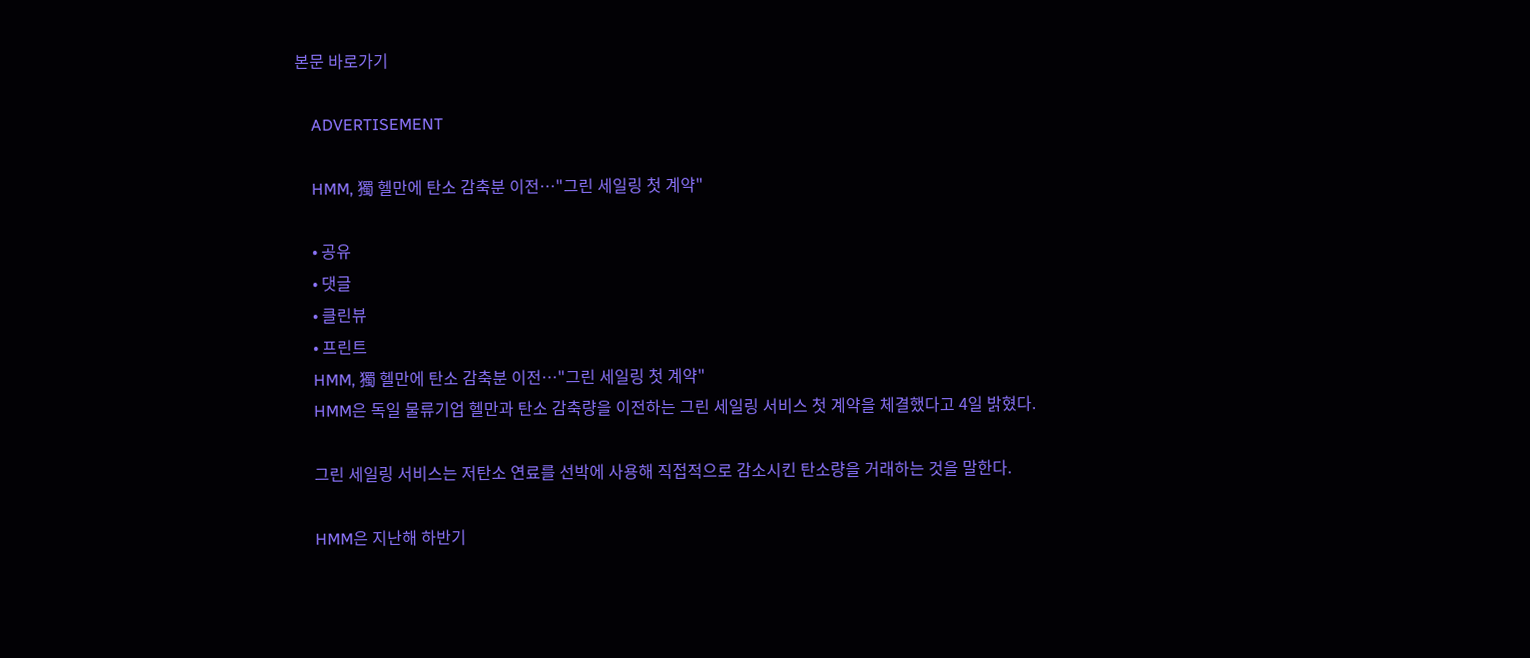본문 바로가기

    ADVERTISEMENT

    HMM, 獨 헬만에 탄소 감축분 이전…"그린 세일링 첫 계약"

    • 공유
    • 댓글
    • 클린뷰
    • 프린트
    HMM, 獨 헬만에 탄소 감축분 이전…"그린 세일링 첫 계약"
    HMM은 독일 물류기업 헬만과 탄소 감축량을 이전하는 그린 세일링 서비스 첫 계약을 체결했다고 4일 밝혔다.

    그린 세일링 서비스는 저탄소 연료를 선박에 사용해 직접적으로 감소시킨 탄소량을 거래하는 것을 말한다.

    HMM은 지난해 하반기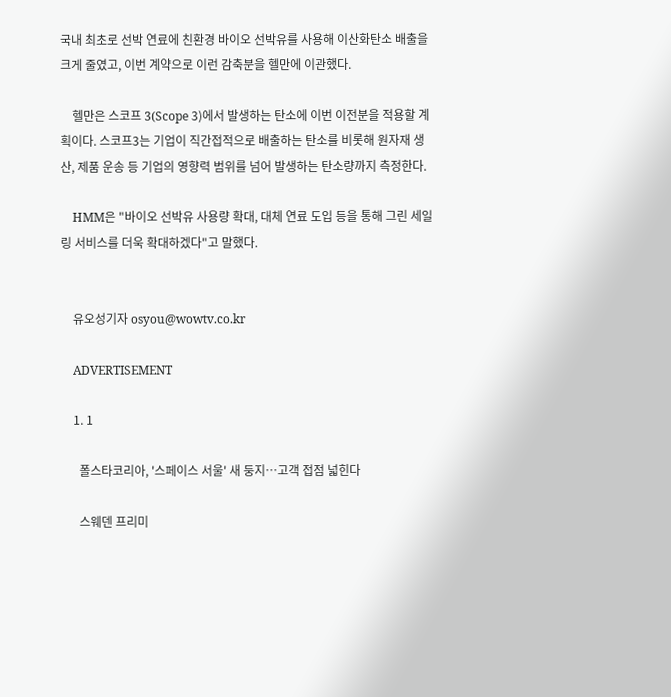국내 최초로 선박 연료에 친환경 바이오 선박유를 사용해 이산화탄소 배출을 크게 줄였고, 이번 계약으로 이런 감축분을 헬만에 이관했다.

    헬만은 스코프 3(Scope 3)에서 발생하는 탄소에 이번 이전분을 적용할 계획이다. 스코프3는 기업이 직간접적으로 배출하는 탄소를 비롯해 원자재 생산, 제품 운송 등 기업의 영향력 범위를 넘어 발생하는 탄소량까지 측정한다.

    HMM은 "바이오 선박유 사용량 확대, 대체 연료 도입 등을 통해 그린 세일링 서비스를 더욱 확대하겠다"고 말했다.


    유오성기자 osyou@wowtv.co.kr

    ADVERTISEMENT

    1. 1

      폴스타코리아, '스페이스 서울' 새 둥지…고객 접점 넓힌다

      스웨덴 프리미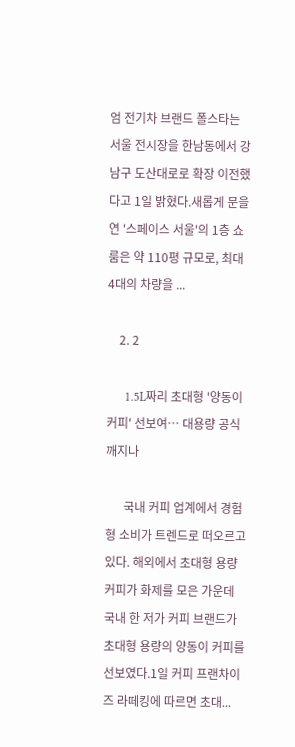엄 전기차 브랜드 폴스타는 서울 전시장을 한남동에서 강남구 도산대로로 확장 이전했다고 1일 밝혔다.새롭게 문을 연 '스페이스 서울'의 1층 쇼룸은 약 110평 규모로, 최대 4대의 차량을 ...

    2. 2

      1.5L짜리 초대형 '양동이 커피' 선보여… 대용량 공식 깨지나

      국내 커피 업계에서 경험형 소비가 트렌드로 떠오르고 있다. 해외에서 초대형 용량 커피가 화제를 모은 가운데 국내 한 저가 커피 브랜드가 초대형 용량의 양동이 커피를 선보였다.1일 커피 프랜차이즈 라떼킹에 따르면 초대...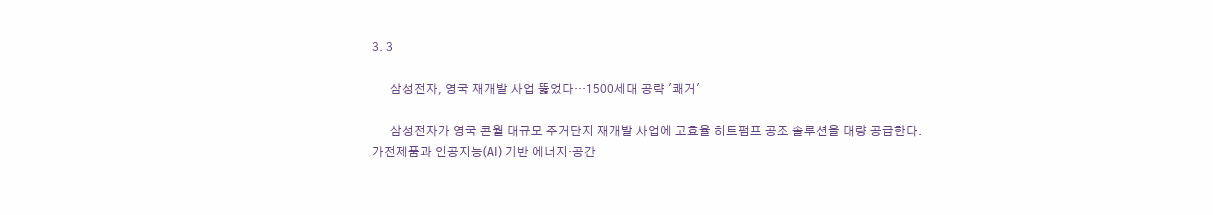3. 3

      삼성전자, 영국 재개발 사업 뚫었다…1500세대 공략 '쾌거'

      삼성전자가 영국 콘월 대규모 주거단지 재개발 사업에 고효율 히트펌프 공조 솔루션을 대량 공급한다. 가전제품과 인공지능(AI) 기반 에너지·공간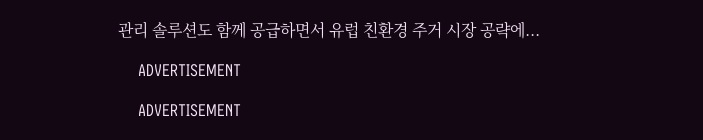관리 솔루션도 함께 공급하면서 유럽 친환경 주거 시장 공략에...

    ADVERTISEMENT

    ADVERTISEMENT